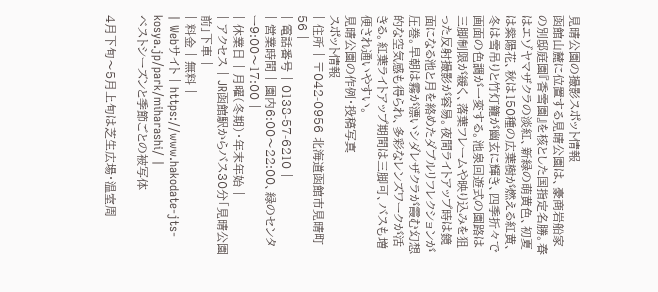見晴公園の撮影スポット情報
函館山麓に位置する見晴公園は、豪商岩船家の別邸庭園『香雪園』を核とした国指定名勝。春はエゾヤマザクラの淡紅、新緑の萌黄色、初夏は紫陽花、秋は150種の広葉樹が燃える紅黄、冬は雪吊りと竹灯籠が幽玄に輝き、四季折々で画面の色調が一変する。池泉回遊式の園路は三脚制限が緩く、落葉フレームや映り込みを狙った反射撮影が容易。夜間ライトアップ時は鏡面になる池と月を絡めたダブルリフレクションが圧巻。早朝は霧が漂いシダレザクラが霞む幻想的な空気感も得られ、多彩なレンズワークが活きる。紅葉ライトアップ期間は三脚可、バスも増便され通いやすい。
見晴公園の作例・投稿写真
スポット情報
| 住所 | 〒042-0956 北海道函館市見晴町56 |
| 電話番号 | 0138-57-6210 |
| 営業時間 | 園内6:00〜22:00、緑のセンター9:00〜17:00 |
| 休業日 | 月曜(冬期)・年末年始 |
| アクセス | JR函館駅からバス30分「見晴公園前」下車 |
| 料金 | 無料 |
| Webサイト | https://www.hakodate-jts-kosya.jp/park/miharashi/ |
ベストシーズンと季節ごとの被写体

4月下旬〜5月上旬は芝生広場・温室周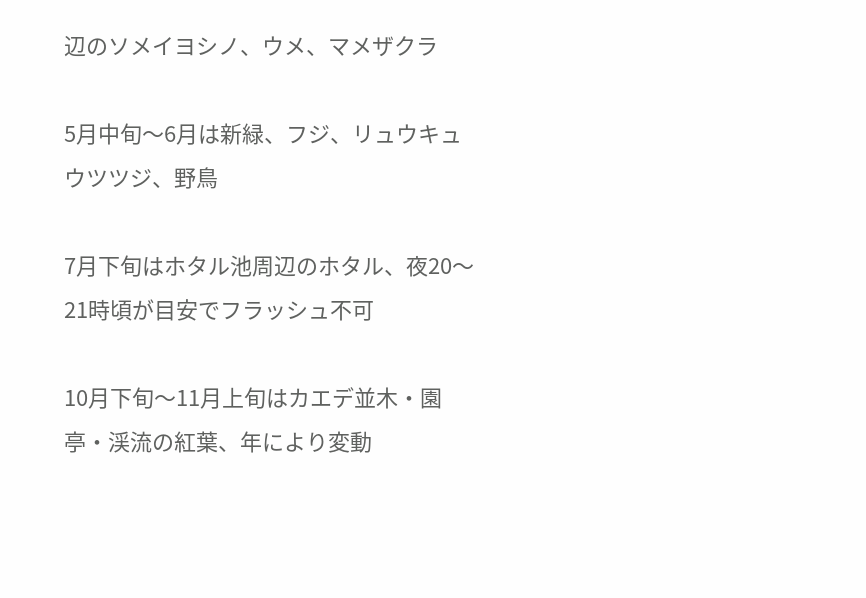辺のソメイヨシノ、ウメ、マメザクラ

5月中旬〜6月は新緑、フジ、リュウキュウツツジ、野鳥

7月下旬はホタル池周辺のホタル、夜20〜21時頃が目安でフラッシュ不可

10月下旬〜11月上旬はカエデ並木・園亭・渓流の紅葉、年により変動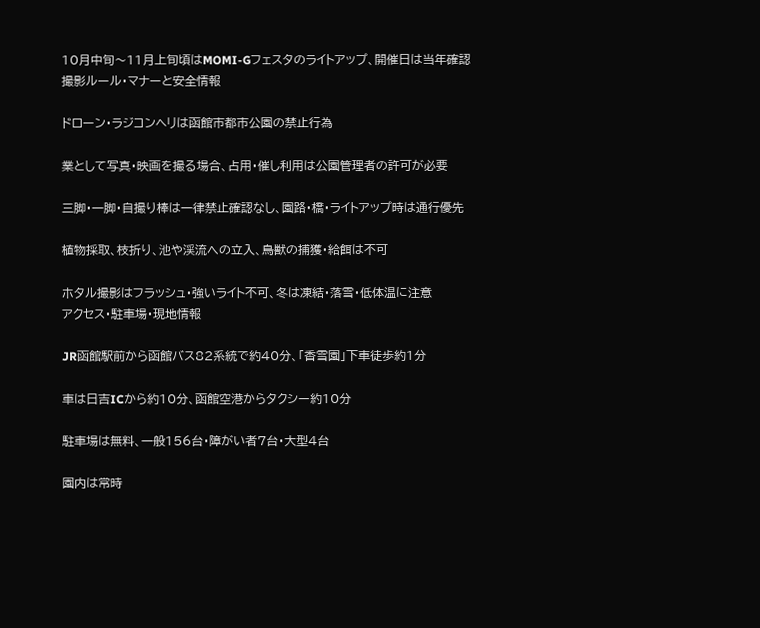10月中旬〜11月上旬頃はMOMI-Gフェスタのライトアップ、開催日は当年確認
撮影ルール・マナーと安全情報

ドローン・ラジコンヘリは函館市都市公園の禁止行為

業として写真・映画を撮る場合、占用・催し利用は公園管理者の許可が必要

三脚・一脚・自撮り棒は一律禁止確認なし、園路・橋・ライトアップ時は通行優先

植物採取、枝折り、池や渓流への立入、鳥獣の捕獲・給餌は不可

ホタル撮影はフラッシュ・強いライト不可、冬は凍結・落雪・低体温に注意
アクセス・駐車場・現地情報

JR函館駅前から函館バス82系統で約40分、「香雪園」下車徒歩約1分

車は日吉ICから約10分、函館空港からタクシー約10分

駐車場は無料、一般156台・障がい者7台・大型4台

園内は常時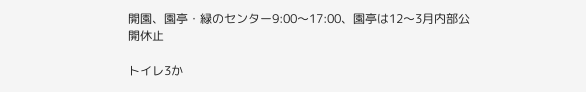開園、園亭・緑のセンター9:00〜17:00、園亭は12〜3月内部公開休止

トイレ3か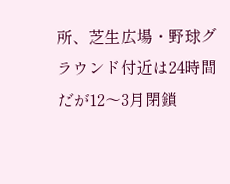所、芝生広場・野球グラウンド付近は24時間だが12〜3月閉鎖